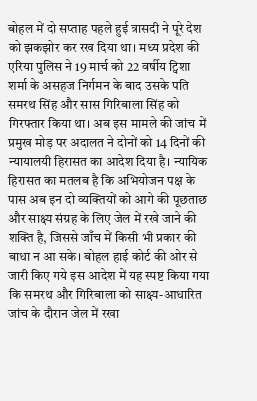बोहल में दो सप्ताह पहले हुई त्रासदी ने पूरे देश को झकझोर कर रख दिया था। मध्य प्रदेश की एरिया पुलिस ने 19 मार्च को 22 वर्षीय ट्विशा शर्मा के असहज निर्गमन के बाद उसके पति समरथ सिंह और सास गिरिबाला सिंह को गिरफ्तार किया था। अब इस मामले की जांच में प्रमुख मोड़ पर अदालत ने दोनों को 14 दिनों की न्यायालयी हिरासत का आदेश दिया है। न्यायिक हिरासत का मतलब है कि अभियोजन पक्ष के पास अब इन दो व्यक्तियों को आगे की पूछताछ और साक्ष्य संग्रह के लिए जेल में रखे जाने की शक्ति है, जिससे जाँच में किसी भी प्रकार की बाधा न आ सके। बोहल हाई कोर्ट की ओर से जारी किए गये इस आदेश में यह स्पष्ट किया गया कि समरथ और गिरिबाला को साक्ष्य-आधारित जांच के दौरान जेल में रखा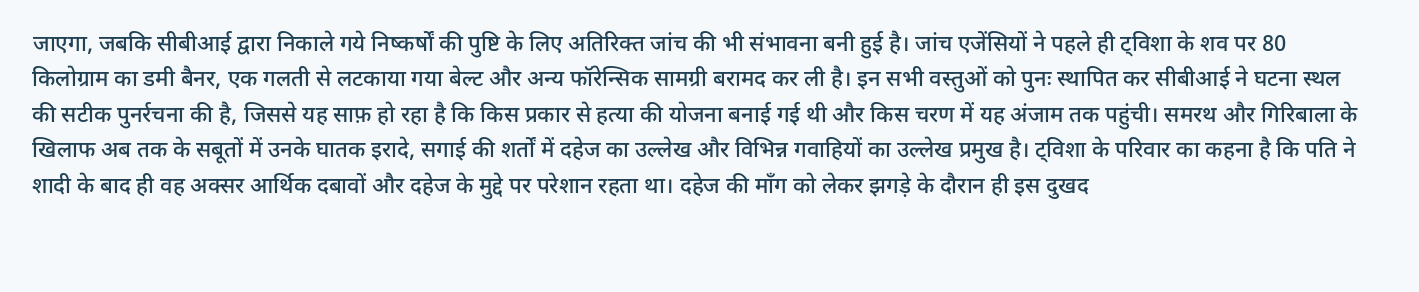जाएगा, जबकि सीबीआई द्वारा निकाले गये निष्कर्षों की पुष्टि के लिए अतिरिक्त जांच की भी संभावना बनी हुई है। जांच एजेंसियों ने पहले ही ट्विशा के शव पर 80 किलोग्राम का डमी बैनर, एक गलती से लटकाया गया बेल्ट और अन्य फॉरेन्सिक सामग्री बरामद कर ली है। इन सभी वस्तुओं को पुनः स्थापित कर सीबीआई ने घटना स्थल की सटीक पुनर्रचना की है, जिससे यह साफ़ हो रहा है कि किस प्रकार से हत्या की योजना बनाई गई थी और किस चरण में यह अंजाम तक पहुंची। समरथ और गिरिबाला के खिलाफ अब तक के सबूतों में उनके घातक इरादे, सगाई की शर्तों में दहेज का उल्लेख और विभिन्न गवाहियों का उल्लेख प्रमुख है। ट्विशा के परिवार का कहना है कि पति ने शादी के बाद ही वह अक्सर आर्थिक दबावों और दहेज के मुद्दे पर परेशान रहता था। दहेज की माँग को लेकर झगड़े के दौरान ही इस दुखद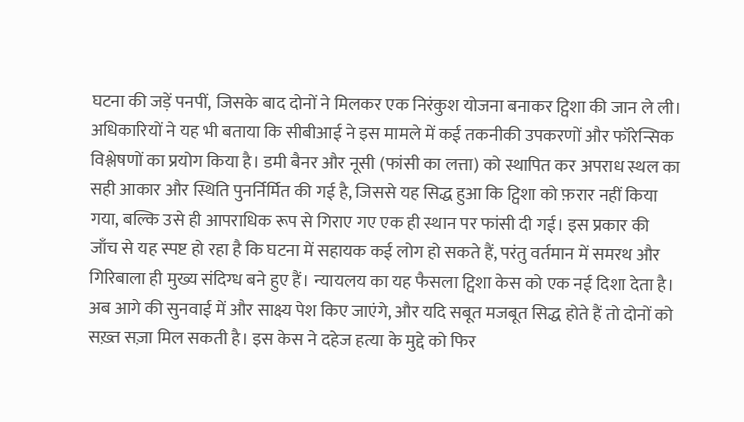घटना की जड़ें पनपीं, जिसके बाद दोनों ने मिलकर एक निरंकुश योजना बनाकर ट्विशा की जान ले ली। अधिकारियों ने यह भी बताया कि सीबीआई ने इस मामले में कई तकनीकी उपकरणों और फॉरेन्सिक विश्लेषणों का प्रयोग किया है। डमी बैनर और नूसी (फांसी का लत्ता) को स्थापित कर अपराध स्थल का सही आकार और स्थिति पुनर्निर्मित की गई है, जिससे यह सिद्ध हुआ कि ट्विशा को फ़रार नहीं किया गया, बल्कि उसे ही आपराधिक रूप से गिराए गए एक ही स्थान पर फांसी दी गई। इस प्रकार की जाँच से यह स्पष्ट हो रहा है कि घटना में सहायक कई लोग हो सकते हैं, परंतु वर्तमान में समरथ और गिरिबाला ही मुख्य संदिग्ध बने हुए हैं। न्यायलय का यह फैसला ट्विशा केस को एक नई दिशा देता है। अब आगे की सुनवाई में और साक्ष्य पेश किए जाएंगे, और यदि सबूत मजबूत सिद्ध होते हैं तो दोनों को सख़्त सज़ा मिल सकती है। इस केस ने दहेज हत्या के मुद्दे को फिर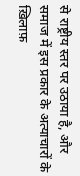से राष्ट्रीय स्तर पर उठाया है, और समाज में इस प्रकार के अत्याचारों के ख़िलाफ़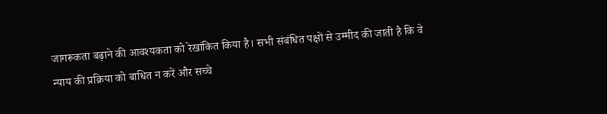जागरूकता बढ़ाने की आवश्यकता को रेखांकित किया है। सभी संबंधित पक्षों से उम्मीद की जाती है कि वे न्याय की प्रक्रिया को बाधित न करें और सच्चे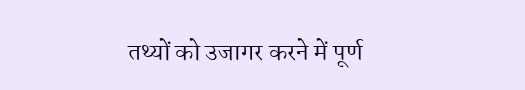तथ्यों को उजागर करने में पूर्ण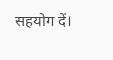सहयोग दें।